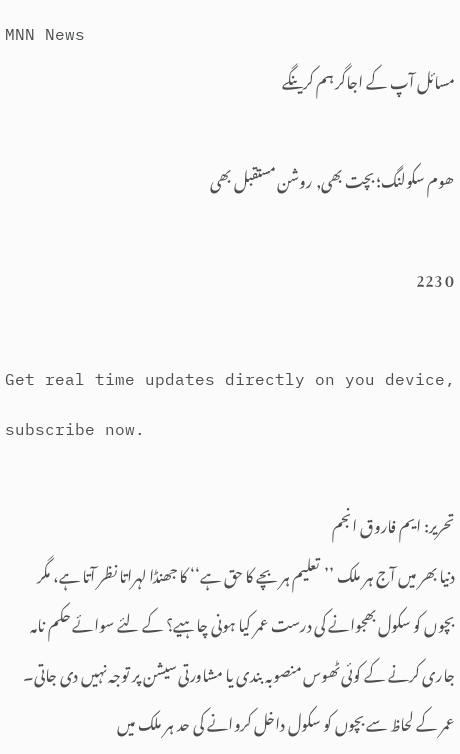MNN News
مسائل آپ کے اجاگر ہم کرینگے

ھوم سکولنگ؛ بچت بھی, روشن مستقبل بھی

0 223

Get real time updates directly on you device, subscribe now.

تحریر: ایم فاروق انجم
دنیا بھر میں آج ہر ملک ’’تعلیم ہر بچے کا حق ہے‘‘ کا جھنڈا لہراتا نظر آتا ہے، مگر بچوں کو سکول بھجوانے کی درست عمر کیا ہونی چاہیے؟ کے لئے سوائے حکم نامہ جاری کرنے کے کوئی ٹھوس منصوبہ بندی یا مشاورتی سیشن پر توجہ نہیں دی جاتی۔ عمر کے لحاظ سے بچوں کو سکول داخل کروانے کی حد ہر ملک میں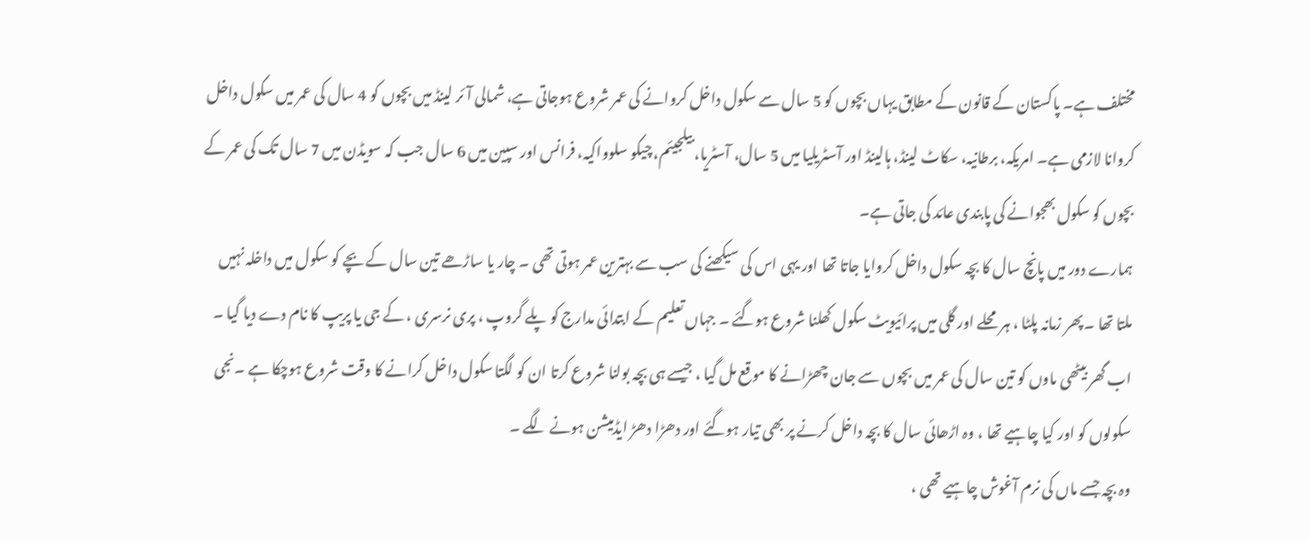مختلف ہے۔ پاکستان کے قانون کے مطابق یہاں بچوں کو 5 سال سے سکول داخل کروانے کی عمر شروع ہوجاتی ہے، شمالی آئر لینڈ میں بچوں کو 4 سال کی عمر میں سکول داخل کروانا لازمی ہے۔ امریکہ، برطانیہ، سکاٹ لینڈ، ہالینڈ اور آسٹریلیا میں 5 سال، آسٹریا، بیلجیئم، چیکو سلوواکیہ، فرانس اور سپین میں 6 سال جب کہ سویڈن میں 7 سال تک کی عمر کے بچوں کو سکول بھجوانے کی پابندی عائد کی جاتی ہے۔
ہمارے دور میں پانچ سال کا بچہ سکول داخل کروایا جاتا تھا اور یہی اس کی سیکھنے کی سب سے بہترین عمر ہوتی تھی ۔ چار یا ساڑھے تین سال کے بچے کو سکول میں داخلہ نہیں ملتا تھا ۔ پھر زمانہ پلٹا ، ہر محلے اور گلی میں پرائیویٹ سکول کھلنا شروع ہوگئے ۔ جہاں تعلیم کے ابتدائی مدارج کو پلے گروپ ، پری نرسری ، کے جی یا پریپ کا نام دے دیا گیا ۔ اب گھر بیٹھی ماوں کو تین سال کی عمر میں بچوں سے جان چھڑانے کا موقع مل گیا ، جیسے ہی بچہ بولنا شروع کرتا ان کو لگتا سکول داخل کرانے کا وقت شروع ہوچکا ہے ۔نجی سکولوں کو اور کیا چاہیے تھا ، وہ اڑھائی سال کا بچہ داخل کرنے پر بھی تیار ہوگئے اور دھڑا دھڑ ایڈمیشن ہونے لگے ۔
وہ بچہ جسے ماں کی نرم آغوش چاہیے تھی ،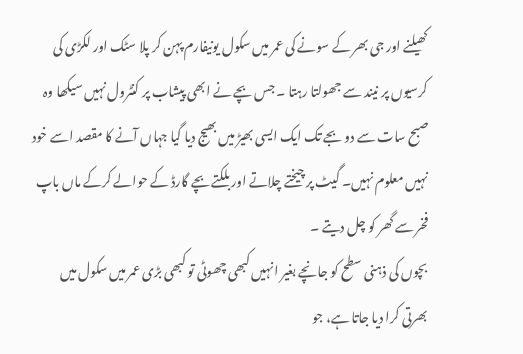کھیلنے اور جی بھر کے سونے کی عمر میں سکول یونیفارم پہن کر پلا سٹک اور لکڑی کی کرسیوں پر نیند سے جھولتا رہتا ۔ جس بچے نے ابھی پیشاب پر کنٹرول نہیں سیکھا وہ صبح سات سے دو بجے تک ایک ایسی بھیڑ میں بھیج دیا گیا جہاں آنے کا مقصد اسے خود نہیں معلوم نہیں۔ گیٹ پر چیختے چلاتے اور بلکتے بچے گارڈ کے حوالے کرکے ماں باپ فخر سے گھر کو چل دیتے ۔
بچوں کی ذہنی سطح کو جانچے بغیر انہیں کبھی چھوٹی تو کبھی بڑی عمر میں سکول میں بھرتی کرا دیا جاتا ہے، جو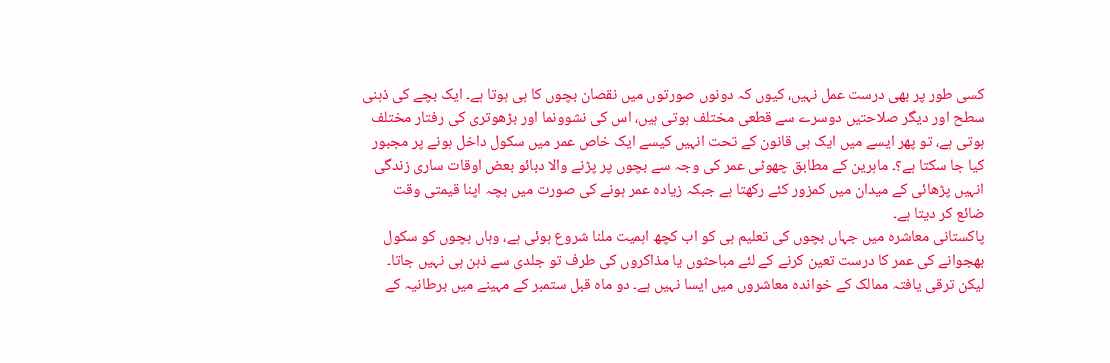کسی طور پر بھی درست عمل نہیں، کیوں کہ دونوں صورتوں میں نقصان بچوں کا ہی ہوتا ہے۔ ایک بچے کی ذہنی سطح اور دیگر صلاحتیں دوسرے سے قطعی مختلف ہوتی ہیں، اس کی نشوونما اور بڑھوتری کی رفتار مختلف ہوتی ہے، تو پھر ایسے میں ایک ہی قانون کے تحت انہیں کیسے ایک خاص عمر میں سکول داخل ہونے پر مجبور کیا جا سکتا ہے؟۔ ماہرین کے مطابق چھوٹی عمر کی وجہ سے بچوں پر پڑنے والا دبائو بعض اوقات ساری زندگی انہیں پڑھائی کے میدان میں کمزور کئے رکھتا ہے جبکہ زیادہ عمر ہونے کی صورت میں بچہ اپنا قیمتی وقت ضائع کر دیتا ہے۔
پاکستانی معاشرہ میں جہاں بچوں کی تعلیم ہی کو اب کچھ اہمیت ملنا شروع ہوئی ہے، وہاں بچوں کو سکول بھجوانے کی عمر کا درست تعین کرنے کے لئے مباحثوں یا مذاکروں کی طرف تو جلدی سے ذہن ہی نہیں جاتا۔ لیکن ترقی یافتہ ممالک کے خواندہ معاشروں میں ایسا نہیں ہے۔ دو ماہ قبل ستمبر کے مہینے میں برطانیہ کے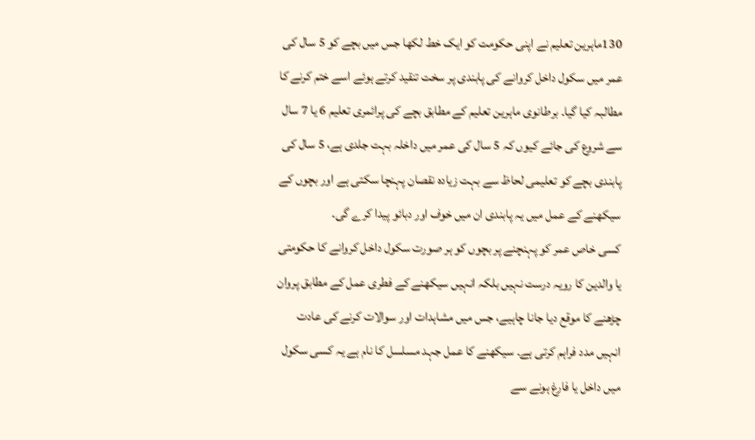130ماہرین تعلیم نے اپنی حکومت کو ایک خط لکھا جس میں بچے کو 5 سال کی عمر میں سکول داخل کروانے کی پابندی پر سخت تنقید کرتے ہوئے اسے ختم کرنے کا مطالبہ کیا گیا۔ برطانوی ماہرین تعلیم کے مطابق بچے کی پرائمری تعلیم 6 یا 7 سال سے شروع کی جائے کیوں کہ 5 سال کی عمر میں داخلہ بہت جلدی ہے، 5 سال کی پابندی بچے کو تعلیمی لحاظ سے بہت زیادہ نقصان پہنچا سکتی ہے اور بچوں کے سیکھنے کے عمل میں یہ پابندی ان میں خوف اور دبائو پیدا کرے گی۔
کسی خاص عمر کو پہنچنے پر بچوں کو ہر صورت سکول داخل کروانے کا حکومتی یا والدین کا رویہ درست نہیں بلکہ انہیں سیکھنے کے فطری عمل کے مطابق پروان چڑھنے کا موقع دیا جانا چاہیے، جس میں مشاہدات اور سوالات کرنے کی عادت انہیں مدد فراہم کرتی ہے۔ سیکھنے کا عمل جہد مسلسل کا نام ہے یہ کسی سکول میں داخل یا فارغ ہونے سے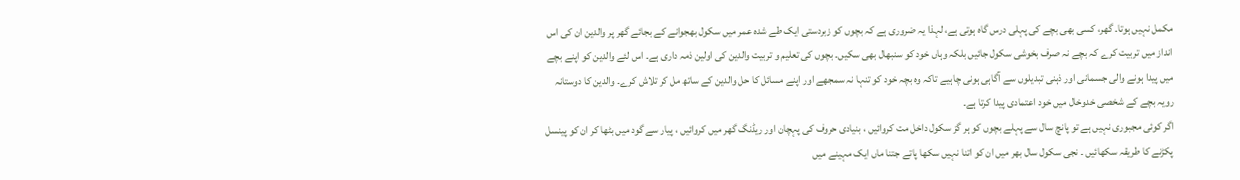مکمل نہیں ہوتا۔ گھر، کسی بھی بچے کی پہلی درس گاہ ہوتی ہے، لہذا یہ ضروری ہے کہ بچوں کو زبردستی ایک طے شدہ عمر میں سکول بھجوانے کے بجائے گھر پر والدین ان کی اس انداز میں تربیت کرے کہ بچے نہ صرف بخوشی سکول جائیں بلکہ وہاں خود کو سنبھال بھی سکیں۔ بچوں کی تعلیم و تربیت والدین کی اولین ذمہ داری ہے۔ اس لئے والدین کو اپنے بچے میں پیدا ہونے والی جسمانی اور ذہنی تبدیلوں سے آگاہی ہونی چاہیے تاکہ وہ بچہ خود کو تنہا نہ سمجھے اور اپنے مسائل کا حل والدین کے ساتھ مل کر تلاش کرے۔ والدین کا دوستانہ رویہ بچے کے شخصی خدوخال میں خود اعتمادی پیدا کرتا ہے۔
اگر کوئی مجبوری نہیں ہے تو پانچ سال سے پہلے بچوں کو ہر گز سکول داخل مت کروائیں ، بنیادی حروف کی پہچان اور ریڈنگ گھر میں کروائیں ، پیار سے گود میں بٹھا کر ان کو پینسل پکڑنے کا طریقہ سکھائیں ۔ نجی سکول سال بھر میں ان کو اتنا نہیں سکھا پاتے جتنا ماں ایک مہینے میں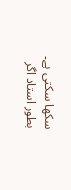سکھا سکتی ہے۔
بطور استاد اگر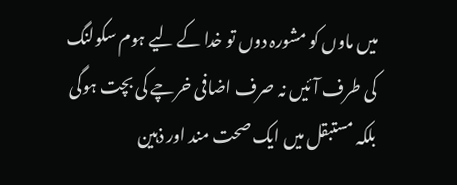میں ماوں کو مشورہ دوں تو خدا کے لیے ہوم سکولنگ کی طرف آئیں نہ صرف اضافی خرچے کی بچت ہوگی بلکہ مستبقل میں ایک صحت مند اور ذہین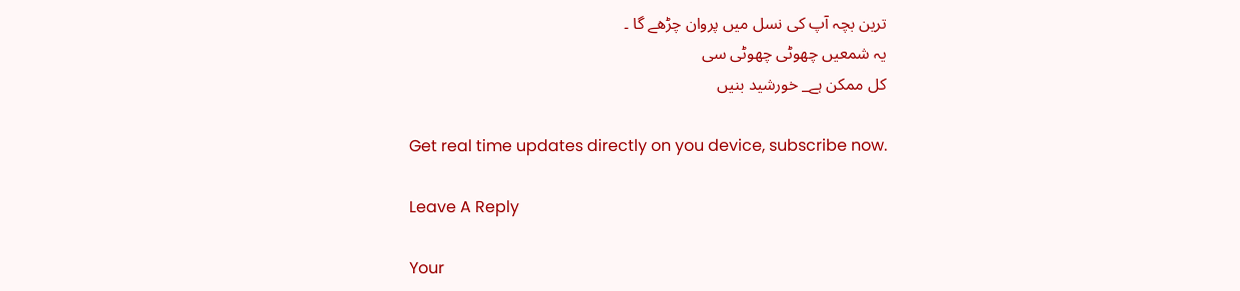ترین بچہ آپ کی نسل میں پروان چڑھے گا ۔
یہ شمعیں چھوٹی چھوٹی سی
کل ممکن ہے_ خورشید بنیں

Get real time updates directly on you device, subscribe now.

Leave A Reply

Your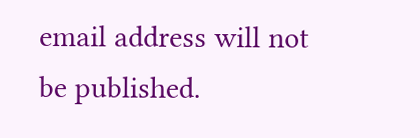email address will not be published.